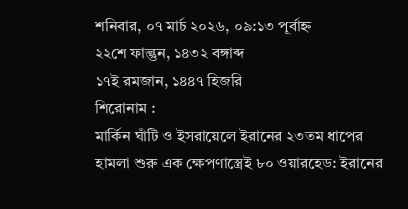শনিবার, ০৭ মার্চ ২০২৬, ০৯:১৩ পূর্বাহ্ন
২২শে ফাল্গুন, ১৪৩২ বঙ্গাব্দ
১৭ই রমজান, ১৪৪৭ হিজরি
শিরোনাম :
মার্কিন ঘাঁটি ও ইসরায়েলে ইরানের ২৩তম ধাপের হামলা শুরু এক ক্ষেপণাস্ত্রেই ৮০ ওয়ারহেড: ইরানের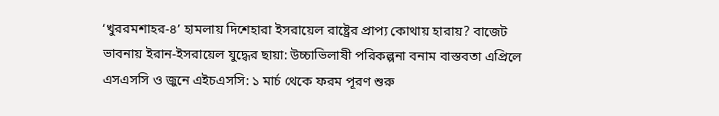‘খুররমশাহর-৪’ হামলায় দিশেহারা ইসরায়েল রাষ্ট্রের প্রাপ্য কোথায় হারায়? বাজেট ভাবনায় ইরান-ইসরায়েল যুদ্ধের ছায়া: উচ্চাভিলাষী পরিকল্পনা বনাম বাস্তবতা এপ্রিলে এসএসসি ও জুনে এইচএসসি: ১ মার্চ থেকে ফরম পূরণ শুরু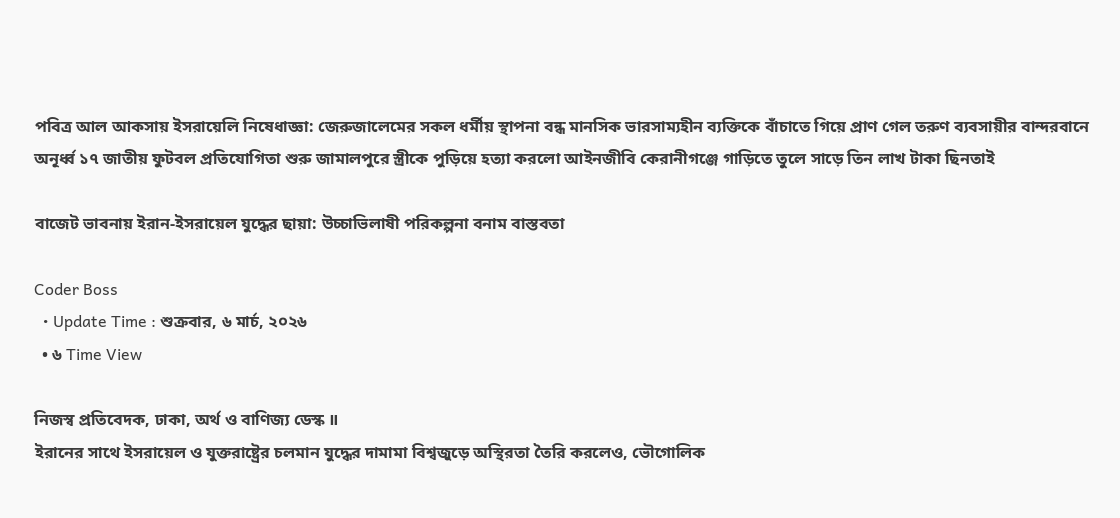পবিত্র আল আকসায় ইসরায়েলি নিষেধাজ্ঞা: জেরুজালেমের সকল ধর্মীয় স্থাপনা বন্ধ মানসিক ভারসাম্যহীন ব্যক্তিকে বাঁচাতে গিয়ে প্রাণ গেল তরুণ ব্যবসায়ীর বান্দরবানে অনূর্ধ্ব ১৭ জাতীয় ফুটবল প্রতিযোগিতা শুরু জামালপুরে স্ত্রীকে পুড়িয়ে হত্যা করলো আইনজীবি কেরানীগঞ্জে গাড়িতে তুলে সাড়ে তিন লাখ টাকা ছিনতাই

বাজেট ভাবনায় ইরান-ইসরায়েল যুদ্ধের ছায়া: উচ্চাভিলাষী পরিকল্পনা বনাম বাস্তবতা

Coder Boss
  • Update Time : শুক্রবার, ৬ মার্চ, ২০২৬
  • ৬ Time View

নিজস্ব প্রতিবেদক, ঢাকা, অর্থ ও বাণিজ্য ডেস্ক ॥
ইরানের সাথে ইসরায়েল ও যুক্তরাষ্ট্রের চলমান যুদ্ধের দামামা বিশ্বজুড়ে অস্থিরতা তৈরি করলেও, ভৌগোলিক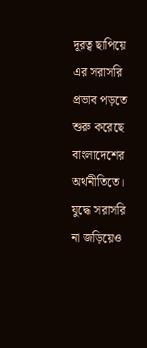দূরত্ব ছাপিয়ে এর সরাসরি প্রভাব পড়তে শুরু করেছে বাংলাদেশের অর্থনীতিতে। যুদ্ধে সরাসরি না জড়িয়েও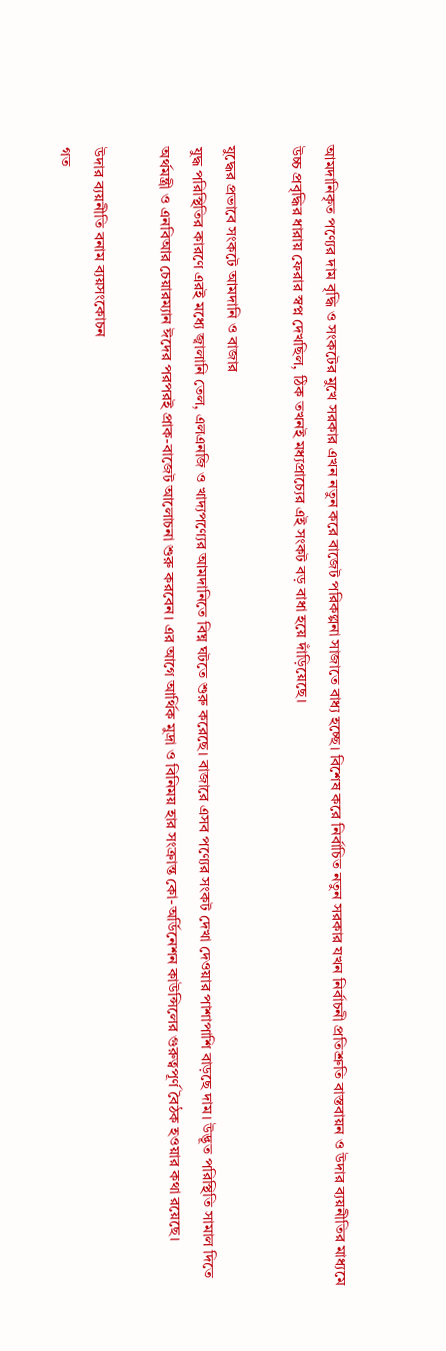আমদানিকৃত পণ্যের দাম বৃদ্ধি ও সংকটের মুখে সরকার এখন নতুন করে বাজেট পরিকল্পনা সাজাতে বাধ্য হচ্ছে। বিশেষ করে নির্বাচিত নতুন সরকার যখন নির্বাচনী প্রতিশ্রুতি বাস্তবায়ন ও উদার ব্যয়নীতির মাধ্যমে উচ্চ প্রবৃদ্ধির ধারায় ফেরার স্বপ্ন দেখছিল, ঠিক তখনই মধ্যপ্রাচ্যের এই সংকট বড় বাধা হয়ে দাঁড়িয়েছে।

যুদ্ধের প্রভাবে সংকটে আমদানি ও বাজার
যুদ্ধ পরিস্থিতির কারণে এরই মধ্যে জ্বালানি তেল, এলএনজি ও খাদ্যপণ্যের আমদানিতে বিঘ্ন ঘটতে শুরু করেছে। বাজারে এসব পণ্যের সংকট দেখা দেওয়ার পাশাপাশি বাড়ছে দাম। উদ্ভূত পরিস্থিতি সামাল দিতে অর্থমন্ত্রী ও এনবিআর চেয়ারম্যান ঈদের পরপরই প্রাক-বাজেট আলোচনা শুরু করবেন। এর আগে আর্থিক মুদ্রা ও বিনিময় হার সংক্রান্ত কো-অর্ডিনেশন কাউন্সিলের গুরুত্বপূর্ণ বৈঠক হওয়ার কথা রয়েছে।

উদার ব্যয়নীতি বনাম ব্যয়সংকোচন
গত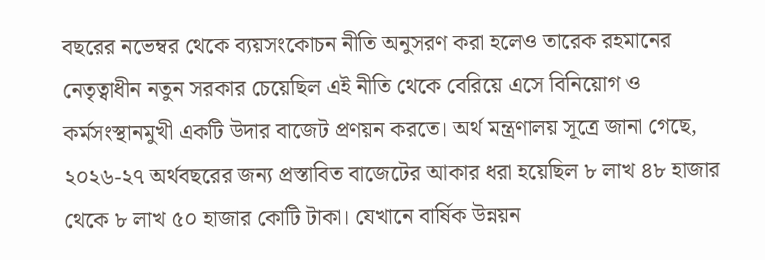বছরের নভেম্বর থেকে ব্যয়সংকোচন নীতি অনুসরণ করা হলেও তারেক রহমানের নেতৃত্বাধীন নতুন সরকার চেয়েছিল এই নীতি থেকে বেরিয়ে এসে বিনিয়োগ ও কর্মসংস্থানমুখী একটি উদার বাজেট প্রণয়ন করতে। অর্থ মন্ত্রণালয় সূত্রে জানা গেছে, ২০২৬-২৭ অর্থবছরের জন্য প্রস্তাবিত বাজেটের আকার ধরা হয়েছিল ৮ লাখ ৪৮ হাজার থেকে ৮ লাখ ৫০ হাজার কোটি টাকা। যেখানে বার্ষিক উন্নয়ন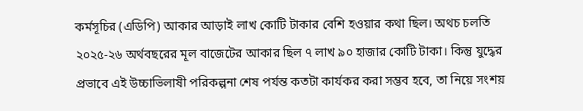কর্মসূচির (এডিপি) আকার আড়াই লাখ কোটি টাকার বেশি হওয়ার কথা ছিল। অথচ চলতি ২০২৫-২৬ অর্থবছরের মূল বাজেটের আকার ছিল ৭ লাখ ৯০ হাজার কোটি টাকা। কিন্তু যুদ্ধের প্রভাবে এই উচ্চাভিলাষী পরিকল্পনা শেষ পর্যন্ত কতটা কার্যকর করা সম্ভব হবে, তা নিয়ে সংশয়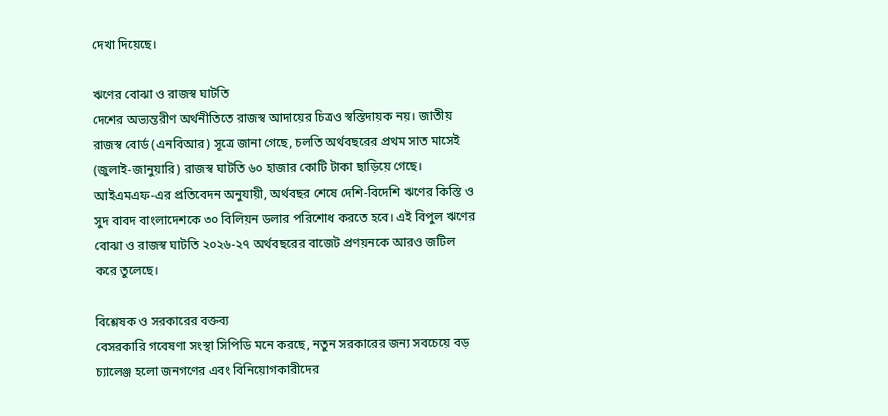দেখা দিয়েছে।

ঋণের বোঝা ও রাজস্ব ঘাটতি
দেশের অভ্যন্তরীণ অর্থনীতিতে রাজস্ব আদায়ের চিত্রও স্বস্তিদায়ক নয়। জাতীয় রাজস্ব বোর্ড (এনবিআর) সূত্রে জানা গেছে, চলতি অর্থবছরের প্রথম সাত মাসেই (জুলাই-জানুয়ারি) রাজস্ব ঘাটতি ৬০ হাজার কোটি টাকা ছাড়িয়ে গেছে। আইএমএফ-এর প্রতিবেদন অনুযায়ী, অর্থবছর শেষে দেশি-বিদেশি ঋণের কিস্তি ও সুদ বাবদ বাংলাদেশকে ৩০ বিলিয়ন ডলার পরিশোধ করতে হবে। এই বিপুল ঋণের বোঝা ও রাজস্ব ঘাটতি ২০২৬-২৭ অর্থবছরের বাজেট প্রণয়নকে আরও জটিল করে তুলেছে।

বিশ্লেষক ও সরকারের বক্তব্য
বেসরকারি গবেষণা সংস্থা সিপিডি মনে করছে, নতুন সরকারের জন্য সবচেয়ে বড় চ্যালেঞ্জ হলো জনগণের এবং বিনিয়োগকারীদের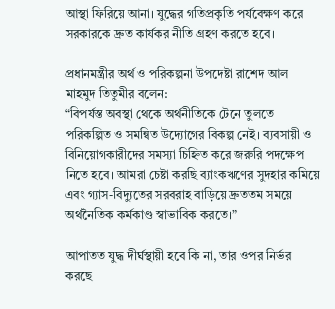আস্থা ফিরিয়ে আনা। যুদ্ধের গতিপ্রকৃতি পর্যবেক্ষণ করে সরকারকে দ্রুত কার্যকর নীতি গ্রহণ করতে হবে।

প্রধানমন্ত্রীর অর্থ ও পরিকল্পনা উপদেষ্টা রাশেদ আল মাহমুদ তিতুমীর বলেন:
“বিপর্যস্ত অবস্থা থেকে অর্থনীতিকে টেনে তুলতে পরিকল্পিত ও সমন্বিত উদ্যোগের বিকল্প নেই। ব্যবসায়ী ও বিনিয়োগকারীদের সমস্যা চিহ্নিত করে জরুরি পদক্ষেপ নিতে হবে। আমরা চেষ্টা করছি ব্যাংকঋণের সুদহার কমিয়ে এবং গ্যাস-বিদ্যুতের সরবরাহ বাড়িয়ে দ্রুততম সময়ে অর্থনৈতিক কর্মকাণ্ড স্বাভাবিক করতে।”

আপাতত যুদ্ধ দীর্ঘস্থায়ী হবে কি না, তার ওপর নির্ভর করছে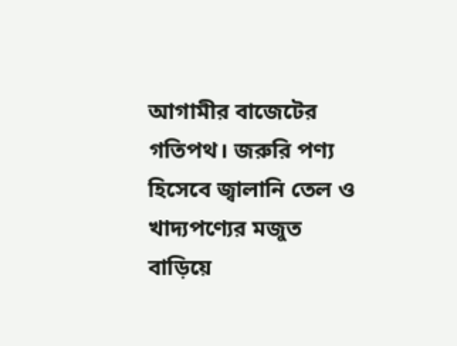আগামীর বাজেটের গতিপথ। জরুরি পণ্য হিসেবে জ্বালানি তেল ও খাদ্যপণ্যের মজুত বাড়িয়ে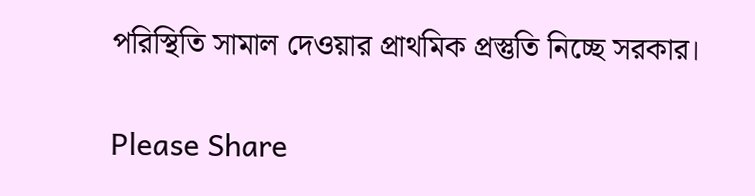পরিস্থিতি সামাল দেওয়ার প্রাথমিক প্রস্তুতি নিচ্ছে সরকার।

Please Share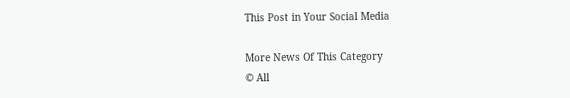This Post in Your Social Media

More News Of This Category
© All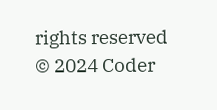rights reserved © 2024 Coder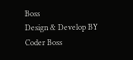Boss
Design & Develop BY Coder Boss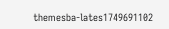themesba-lates1749691102